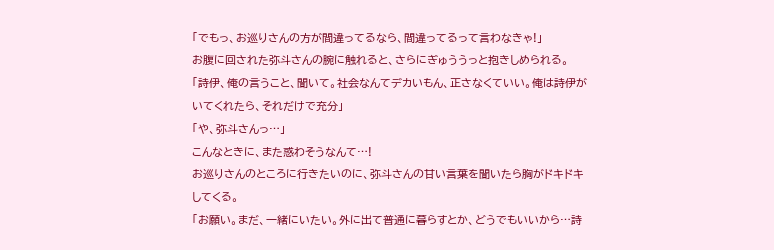「でもっ、お巡りさんの方が間違ってるなら、間違ってるって言わなきゃ!」
お腹に回された弥斗さんの腕に触れると、さらにぎゅううっと抱きしめられる。
「詩伊、俺の言うこと、聞いて。社会なんてデカいもん、正さなくていい。俺は詩伊がいてくれたら、それだけで充分」
「や、弥斗さんっ…」
こんなときに、また惑わそうなんて…!
お巡りさんのところに行きたいのに、弥斗さんの甘い言葉を聞いたら胸がドキドキしてくる。
「お願い。まだ、一緒にいたい。外に出て普通に暮らすとか、どうでもいいから…詩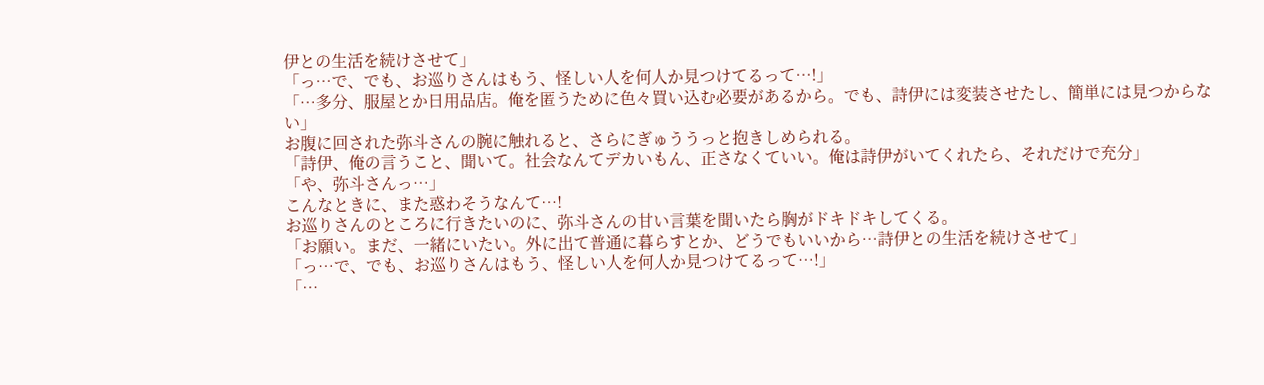伊との生活を続けさせて」
「っ…で、でも、お巡りさんはもう、怪しい人を何人か見つけてるって…!」
「…多分、服屋とか日用品店。俺を匿うために色々買い込む必要があるから。でも、詩伊には変装させたし、簡単には見つからない」
お腹に回された弥斗さんの腕に触れると、さらにぎゅううっと抱きしめられる。
「詩伊、俺の言うこと、聞いて。社会なんてデカいもん、正さなくていい。俺は詩伊がいてくれたら、それだけで充分」
「や、弥斗さんっ…」
こんなときに、また惑わそうなんて…!
お巡りさんのところに行きたいのに、弥斗さんの甘い言葉を聞いたら胸がドキドキしてくる。
「お願い。まだ、一緒にいたい。外に出て普通に暮らすとか、どうでもいいから…詩伊との生活を続けさせて」
「っ…で、でも、お巡りさんはもう、怪しい人を何人か見つけてるって…!」
「…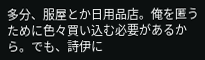多分、服屋とか日用品店。俺を匿うために色々買い込む必要があるから。でも、詩伊に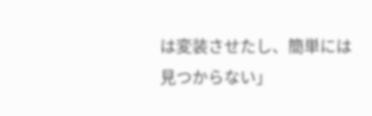は変装させたし、簡単には見つからない」